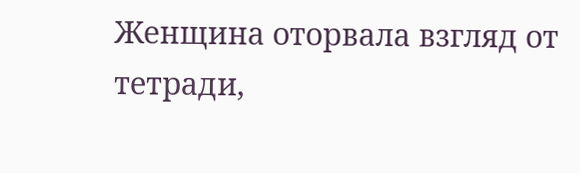Женщина оторвала взгляд от тетради,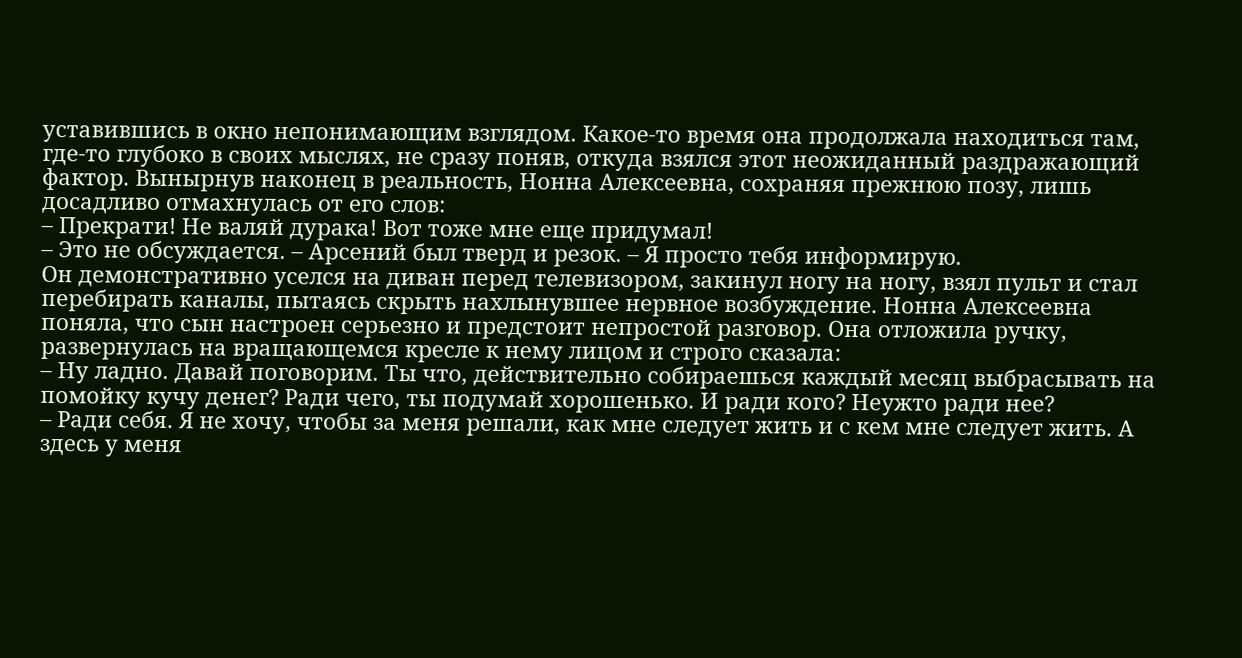уставившись в окно непонимающим взглядом. Какое-то время она продолжала находиться там, где-то глубоко в своих мыслях, не сразу поняв, откуда взялся этот неожиданный раздражающий фактор. Вынырнув наконец в реальность, Нонна Алексеевна, сохраняя прежнюю позу, лишь досадливо отмахнулась от его слов:
– Прекрати! Не валяй дурака! Вот тоже мне еще придумал!
– Это не обсуждается. – Арсений был тверд и резок. – Я просто тебя информирую.
Он демонстративно уселся на диван перед телевизором, закинул ногу на ногу, взял пульт и стал перебирать каналы, пытаясь скрыть нахлынувшее нервное возбуждение. Нонна Алексеевна поняла, что сын настроен серьезно и предстоит непростой разговор. Она отложила ручку, развернулась на вращающемся кресле к нему лицом и строго сказала:
– Ну ладно. Давай поговорим. Ты что, действительно собираешься каждый месяц выбрасывать на помойку кучу денег? Ради чего, ты подумай хорошенько. И ради кого? Неужто ради нее?
– Ради себя. Я не хочу, чтобы за меня решали, как мне следует жить и с кем мне следует жить. А здесь у меня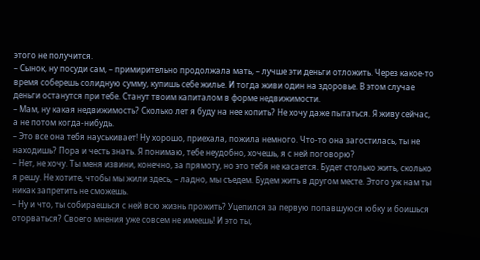этого не получится.
– Сынок, ну посуди сам, – примирительно продолжала мать, – лучше эти деньги отложить. Через какое-то время соберешь солидную сумму, купишь себе жилье. И тогда живи один на здоровье. В этом случае деньги останутся при тебе. Станут твоим капиталом в форме недвижимости.
– Мам, ну какая недвижимость? Сколько лет я буду на нее копить? Не хочу даже пытаться. Я живу сейчас, а не потом когда-нибудь.
– Это все она тебя науськивает! Ну хорошо, приехала, пожила немного. Что-то она загостилась, ты не находишь? Пора и честь знать. Я понимаю, тебе неудобно, хочешь, я с ней поговорю?
– Нет, не хочу. Ты меня извини, конечно, за прямоту, но это тебя не касается. Будет столько жить, сколько я решу. Не хотите, чтобы мы жили здесь, – ладно, мы съедем. Будем жить в другом месте. Этого уж нам ты никак запретить не сможешь.
– Ну и что, ты собираешься с ней всю жизнь прожить? Уцепился за первую попавшуюся юбку и боишься оторваться? Своего мнения уже совсем не имеешь! И это ты,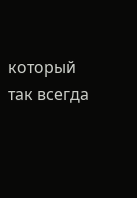который так всегда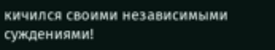кичился своими независимыми суждениями!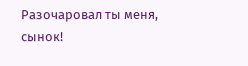Разочаровал ты меня, сынок!